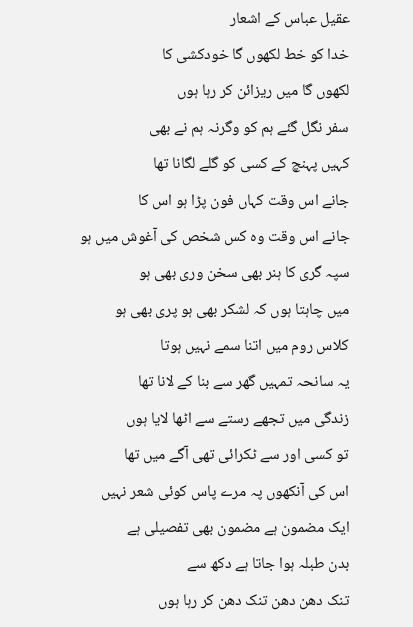عقیل عباس کے اشعار
خدا کو خط لکھوں گا خودکشی کا
لکھوں گا میں ریزائن کر رہا ہوں
سفر نگل گئے ہم کو وگرنہ ہم نے بھی
کہیں پہنچ کے کسی کو گلے لگانا تھا
جانے اس وقت کہاں فون پڑا ہو اس کا
جانے اس وقت وہ کس شخص کی آغوش میں ہو
سپہ گری کا ہنر بھی سخن وری بھی ہو
میں چاہتا ہوں کہ لشکر بھی ہو پری بھی ہو
کلاس روم میں اتنا سمے نہیں ہوتا
یہ سانحہ تمہیں گھر سے بنا کے لانا تھا
زندگی میں تجھے رستے سے اٹھا لایا ہوں
تو کسی اور سے ٹکرائی تھی آگے میں تھا
اس کی آنکھوں پہ مرے پاس کوئی شعر نہیں
ایک مضمون ہے مضمون بھی تفصیلی ہے
بدن طبلہ ہوا جاتا ہے دکھ سے
تنک دھن دھن تنک دھن کر رہا ہوں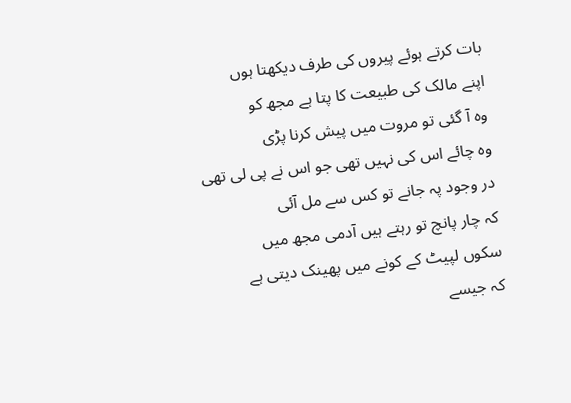بات کرتے ہوئے پیروں کی طرف دیکھتا ہوں
اپنے مالک کی طبیعت کا پتا ہے مجھ کو
وہ آ گئی تو مروت میں پیش کرنا پڑی
وہ چائے اس کی نہیں تھی جو اس نے پی لی تھی
در وجود پہ جانے تو کس سے مل آئی
کہ چار پانچ تو رہتے ہیں آدمی مجھ میں
سکوں لپیٹ کے کونے میں پھینک دیتی ہے
کہ جیسے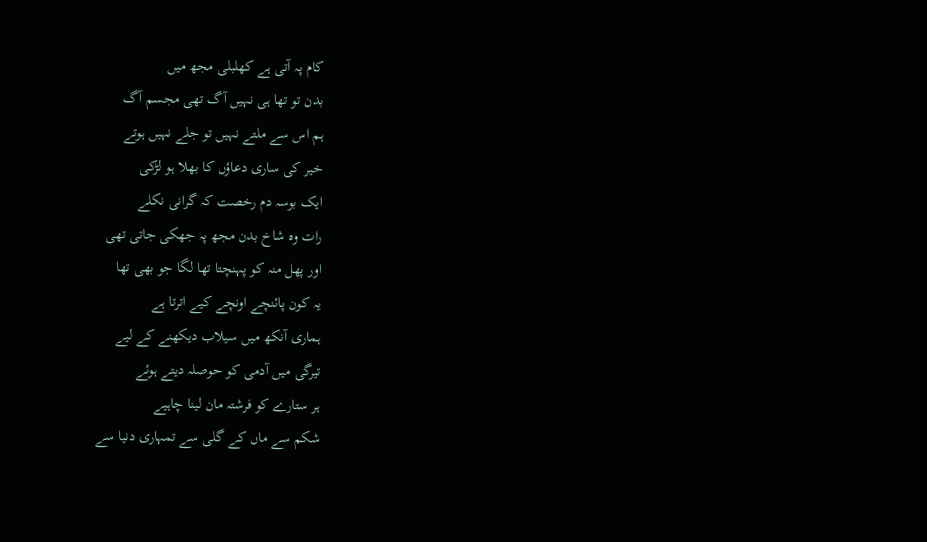کام پہ آتی ہے کھلبلی مجھ میں
بدن تو تھا ہی نہیں آگ تھی مجسم آگ
ہم اس سے ملتے نہیں تو جلے نہیں ہوتے
خیر کی ساری دعاؤں کا بھلا ہو لڑکی
ایک بوسہ دم رخصت کہ گرانی نکلے
رات وہ شاخ بدن مجھ پہ جھکی جاتی تھی
اور پھل منہ کو پہنچتا تھا لگا جو بھی تھا
یہ کون پائنچے اونچے کیے اترتا ہے
ہماری آنکھ میں سیلاب دیکھنے کے لیے
تیرگی میں آدمی کو حوصلہ دیتے ہوئے
ہر ستارے کو فرشتہ مان لینا چاہیے
شکم سے ماں کے گلی سے تمہاری دنیا سے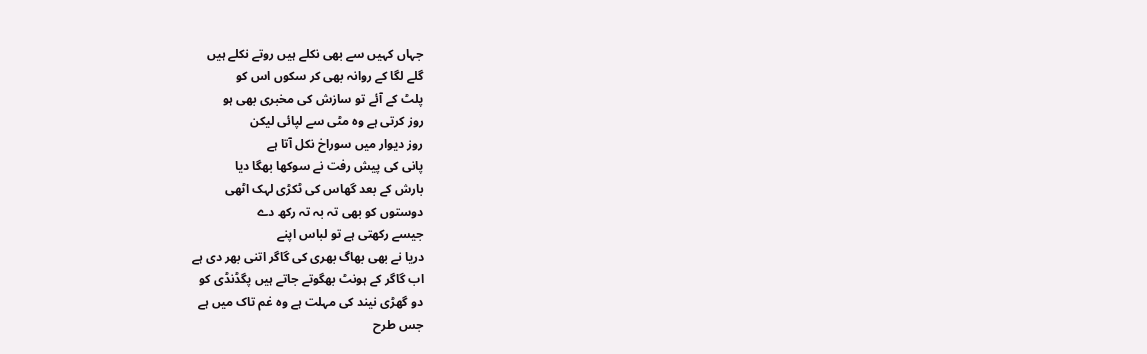جہاں کہیں سے بھی نکلے ہیں روتے نکلے ہیں
گلے لگا کے روانہ بھی کر سکوں اس کو
پلٹ کے آئے تو سازش کی مخبری بھی ہو
روز کرتی ہے وہ مٹی سے لپائی لیکن
روز دیوار میں سوراخ نکل آتا ہے
پانی کی پیش رفت نے سوکھا بھگا دیا
بارش کے بعد گھاس کی ٹکڑی لہک اٹھی
دوستوں کو بھی تہ بہ تہ رکھ دے
جیسے رکھتی ہے تو لباس اپنے
دریا نے بھی بھاگ بھری کی گاگر اتنی بھر دی ہے
اب گاگر کے ہونٹ بھگوتے جاتے ہیں پگڈنڈی کو
دو گھڑی نیند کی مہلت ہے وہ غم تاک میں ہے
جس طرح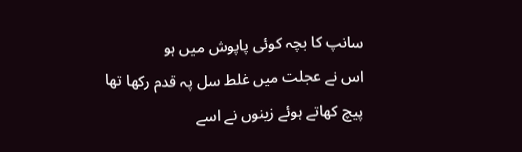سانپ کا بچہ کوئی پاپوش میں ہو
اس نے عجلت میں غلط سل پہ قدم رکھا تھا
پیچ کھاتے ہوئے زینوں نے اسے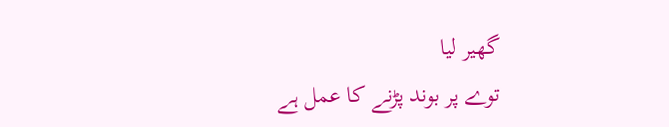گھیر لیا
توے پر بوند پڑنے کا عمل ہے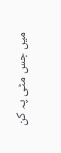میں جس مٹی پہ کن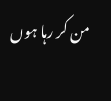من کر رہا ہوں